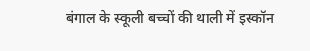बंगाल के स्कूली बच्चों की थाली में इस्कॉन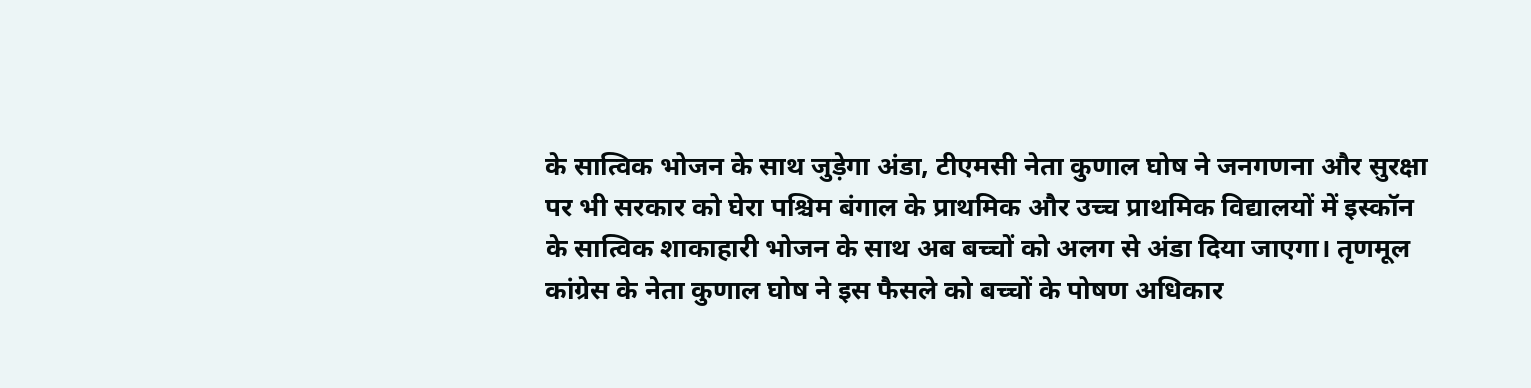के सात्विक भोजन के साथ जुड़ेगा अंडा, टीएमसी नेता कुणाल घोष ने जनगणना और सुरक्षा पर भी सरकार को घेरा पश्चिम बंगाल के प्राथमिक और उच्च प्राथमिक विद्यालयों में इस्कॉन के सात्विक शाकाहारी भोजन के साथ अब बच्चों को अलग से अंडा दिया जाएगा। तृणमूल कांग्रेस के नेता कुणाल घोष ने इस फैसले को बच्चों के पोषण अधिकार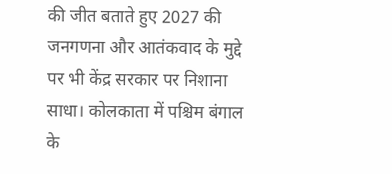की जीत बताते हुए 2027 की जनगणना और आतंकवाद के मुद्दे पर भी केंद्र सरकार पर निशाना साधा। कोलकाता में पश्चिम बंगाल के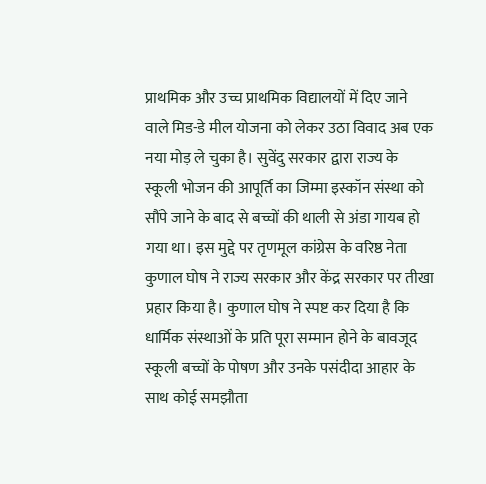प्राथमिक और उच्च प्राथमिक विद्यालयों में दिए जाने वाले मिड-डे मील योजना को लेकर उठा विवाद अब एक नया मोड़ ले चुका है। सुवेंदु सरकार द्वारा राज्य के स्कूली भोजन की आपूर्ति का जिम्मा इस्कॉन संस्था को सौंपे जाने के बाद से बच्चों की थाली से अंडा गायब हो गया था। इस मुद्दे पर तृणमूल कांग्रेस के वरिष्ठ नेता कुणाल घोष ने राज्य सरकार और केंद्र सरकार पर तीखा प्रहार किया है। कुणाल घोष ने स्पष्ट कर दिया है कि धार्मिक संस्थाओं के प्रति पूरा सम्मान होने के बावजूद स्कूली बच्चों के पोषण और उनके पसंदीदा आहार के साथ कोई समझौता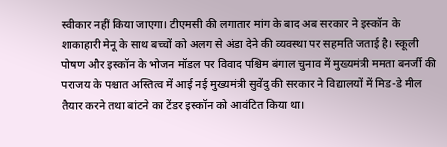स्वीकार नहीं किया जाएगा। टीएमसी की लगातार मांग के बाद अब सरकार ने इस्कॉन के शाकाहारी मेनू के साथ बच्चों को अलग से अंडा देने की व्यवस्था पर सहमति जताई है। स्कूली पोषण और इस्कॉन के भोजन मॉडल पर विवाद पश्चिम बंगाल चुनाव में मुख्यमंत्री ममता बनर्जी की पराजय के पश्चात अस्तित्व में आई नई मुख्यमंत्री सुवेंदु की सरकार ने विद्यालयों में मिड-डे मील तैयार करने तथा बांटने का टेंडर इस्कॉन को आवंटित किया था।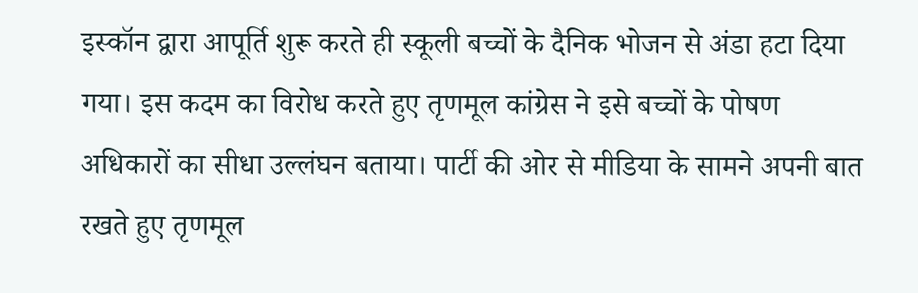इस्कॉन द्वारा आपूर्ति शुरू करते ही स्कूली बच्चों के दैनिक भोजन से अंडा हटा दिया गया। इस कदम का विरोध करते हुए तृणमूल कांग्रेस ने इसे बच्चों के पोषण अधिकारों का सीधा उल्लंघन बताया। पार्टी की ओर से मीडिया के सामने अपनी बात रखते हुए तृणमूल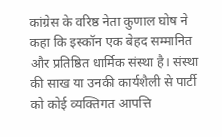कांग्रेस के वरिष्ठ नेता कुणाल घोष ने कहा कि इस्कॉन एक बेहद सम्मानित और प्रतिष्ठित धार्मिक संस्था है। संस्था की साख या उनकी कार्यशैली से पार्टी को कोई व्यक्तिगत आपत्ति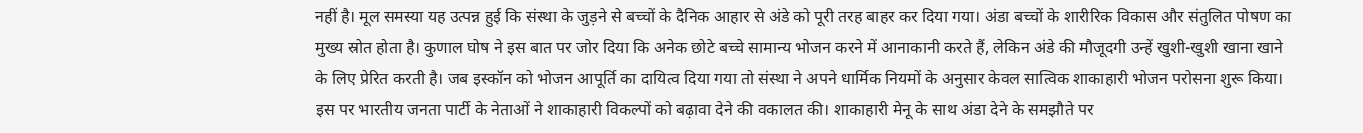नहीं है। मूल समस्या यह उत्पन्न हुई कि संस्था के जुड़ने से बच्चों के दैनिक आहार से अंडे को पूरी तरह बाहर कर दिया गया। अंडा बच्चों के शारीरिक विकास और संतुलित पोषण का मुख्य स्रोत होता है। कुणाल घोष ने इस बात पर जोर दिया कि अनेक छोटे बच्चे सामान्य भोजन करने में आनाकानी करते हैं, लेकिन अंडे की मौजूदगी उन्हें खुशी-खुशी खाना खाने के लिए प्रेरित करती है। जब इस्कॉन को भोजन आपूर्ति का दायित्व दिया गया तो संस्था ने अपने धार्मिक नियमों के अनुसार केवल सात्विक शाकाहारी भोजन परोसना शुरू किया। इस पर भारतीय जनता पार्टी के नेताओं ने शाकाहारी विकल्पों को बढ़ावा देने की वकालत की। शाकाहारी मेनू के साथ अंडा देने के समझौते पर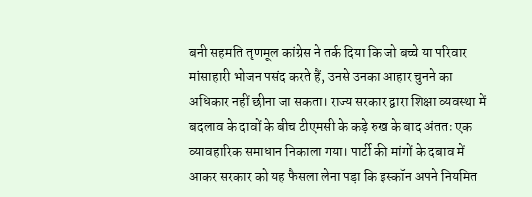बनी सहमति तृणमूल कांग्रेस ने तर्क दिया कि जो बच्चे या परिवार मांसाहारी भोजन पसंद करते हैं, उनसे उनका आहार चुनने का अधिकार नहीं छीना जा सकता। राज्य सरकार द्वारा शिक्षा व्यवस्था में बदलाव के दावों के बीच टीएमसी के कड़े रुख के बाद अंततः एक व्यावहारिक समाधान निकाला गया। पार्टी की मांगों के दबाव में आकर सरकार को यह फैसला लेना पड़ा कि इस्कॉन अपने नियमित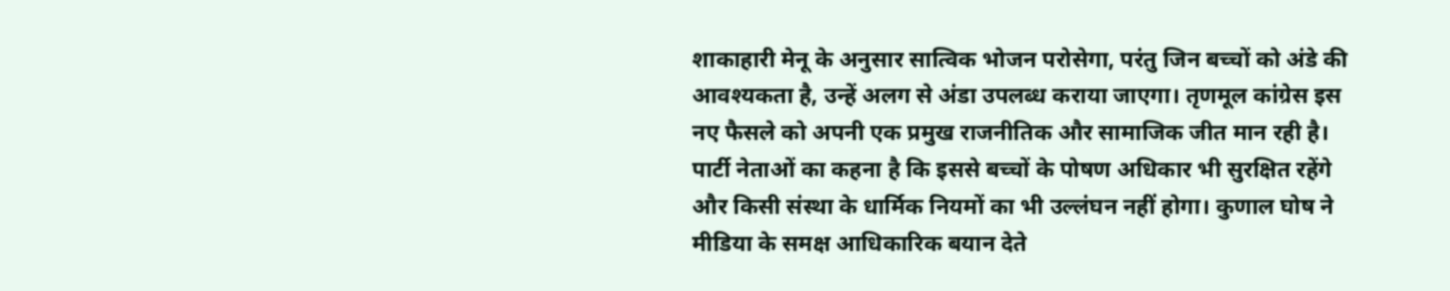शाकाहारी मेनू के अनुसार सात्विक भोजन परोसेगा, परंतु जिन बच्चों को अंडे की आवश्यकता है, उन्हें अलग से अंडा उपलब्ध कराया जाएगा। तृणमूल कांग्रेस इस नए फैसले को अपनी एक प्रमुख राजनीतिक और सामाजिक जीत मान रही है। पार्टी नेताओं का कहना है कि इससे बच्चों के पोषण अधिकार भी सुरक्षित रहेंगे और किसी संस्था के धार्मिक नियमों का भी उल्लंघन नहीं होगा। कुणाल घोष ने मीडिया के समक्ष आधिकारिक बयान देते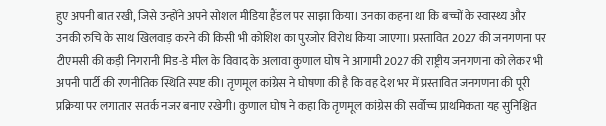हुए अपनी बात रखी, जिसे उन्होंने अपने सोशल मीडिया हैंडल पर साझा किया। उनका कहना था कि बच्चों के स्वास्थ्य और उनकी रुचि के साथ खिलवाड़ करने की किसी भी कोशिश का पुरजोर विरोध किया जाएगा। प्रस्तावित 2027 की जनगणना पर टीएमसी की कड़ी निगरानी मिड-डे मील के विवाद के अलावा कुणाल घोष ने आगामी 2027 की राष्ट्रीय जनगणना को लेकर भी अपनी पार्टी की रणनीतिक स्थिति स्पष्ट की। तृणमूल कांग्रेस ने घोषणा की है कि वह देश भर में प्रस्तावित जनगणना की पूरी प्रक्रिया पर लगातार सतर्क नजर बनाए रखेगी। कुणाल घोष ने कहा कि तृणमूल कांग्रेस की सर्वोच्च प्राथमिकता यह सुनिश्चित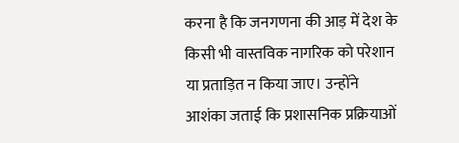करना है कि जनगणना की आड़ में देश के किसी भी वास्तविक नागरिक को परेशान या प्रताड़ित न किया जाए। उन्होंने आशंका जताई कि प्रशासनिक प्रक्रियाओं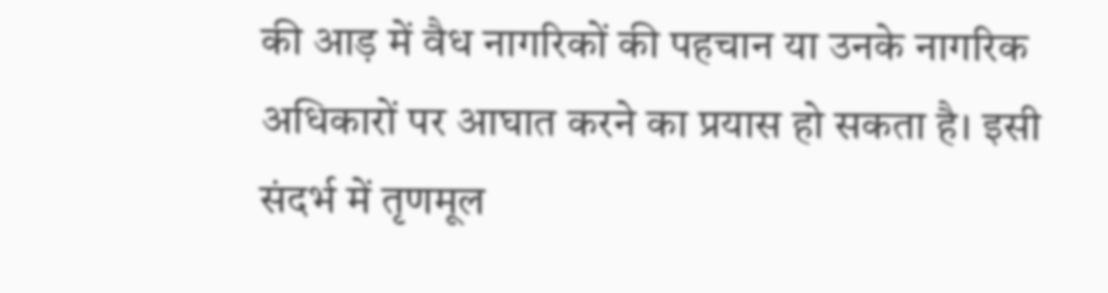की आड़ में वैध नागरिकों की पहचान या उनके नागरिक अधिकारों पर आघात करने का प्रयास हो सकता है। इसी संदर्भ में तृणमूल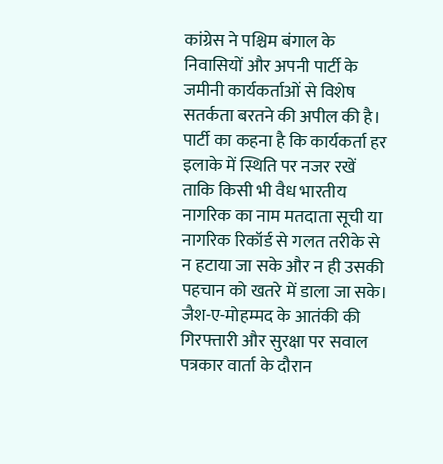कांग्रेस ने पश्चिम बंगाल के निवासियों और अपनी पार्टी के जमीनी कार्यकर्ताओं से विशेष सतर्कता बरतने की अपील की है। पार्टी का कहना है कि कार्यकर्ता हर इलाके में स्थिति पर नजर रखें ताकि किसी भी वैध भारतीय नागरिक का नाम मतदाता सूची या नागरिक रिकॉर्ड से गलत तरीके से न हटाया जा सके और न ही उसकी पहचान को खतरे में डाला जा सके। जैश-ए-मोहम्मद के आतंकी की गिरफ्तारी और सुरक्षा पर सवाल पत्रकार वार्ता के दौरान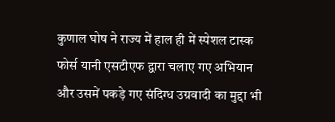कुणाल घोष ने राज्य में हाल ही में स्पेशल टास्क फोर्स यानी एसटीएफ द्वारा चलाए गए अभियान और उसमें पकड़े गए संदिग्ध उग्रवादी का मुद्दा भी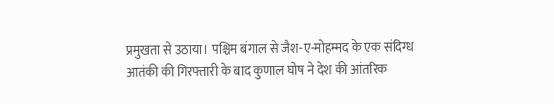प्रमुखता से उठाया। पश्चिम बंगाल से जैश-ए-मोहम्मद के एक संदिग्ध आतंकी की गिरफ्तारी के बाद कुणाल घोष ने देश की आंतरिक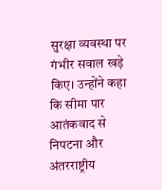सुरक्षा व्यवस्था पर गंभीर सवाल खड़े किए। उन्होंने कहा कि सीमा पार आतंकवाद से निपटना और अंतरराष्ट्रीय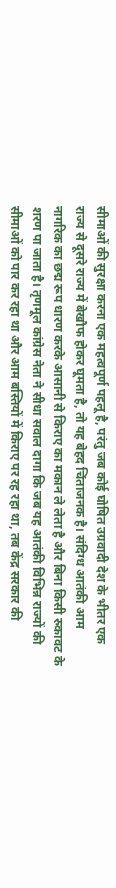सीमाओं की सुरक्षा करना एक महत्वपूर्ण पहलू है, परंतु जब कोई घोषित उग्रवादी देश के भीतर एक राज्य से दूसरे राज्य में बेखौफ होकर घूमता है, तो यह बेहद चिंताजनक है। संदिग्ध आतंकी आम नागरिक का छद्म रूप धारण करके आसानी से किराए का मकान ले लेता है और बिना किसी रुकावट के शरण पा जाता है। तृणमूल कांग्रेस नेता ने सीधा सवाल दागा कि जब यह आतंकी विभिन्न राज्यों की सीमाओं को पार कर रहा था और आम बस्तियों में किराए पर रह रहा था, तब केंद्र सरकार की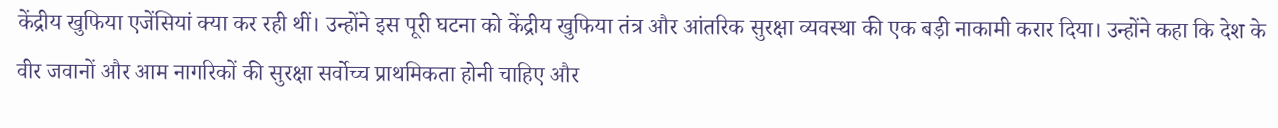केंद्रीय खुफिया एजेंसियां क्या कर रही थीं। उन्होंने इस पूरी घटना को केंद्रीय खुफिया तंत्र और आंतरिक सुरक्षा व्यवस्था की एक बड़ी नाकामी करार दिया। उन्होंने कहा कि देश के वीर जवानों और आम नागरिकों की सुरक्षा सर्वोच्च प्राथमिकता होनी चाहिए और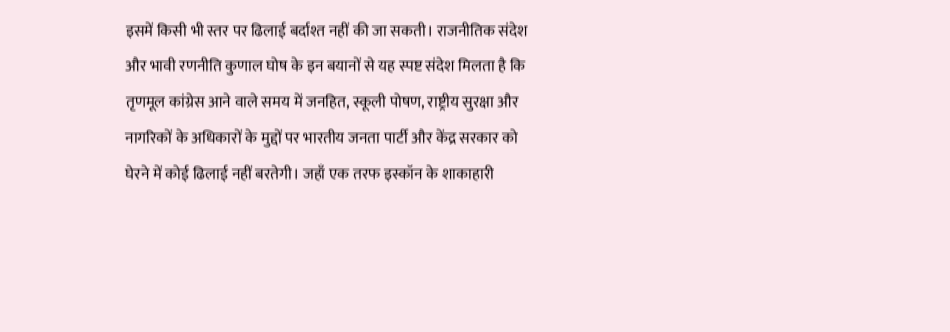इसमें किसी भी स्तर पर ढिलाई बर्दाश्त नहीं की जा सकती। राजनीतिक संदेश और भावी रणनीति कुणाल घोष के इन बयानों से यह स्पष्ट संदेश मिलता है कि तृणमूल कांग्रेस आने वाले समय में जनहित, स्कूली पोषण, राष्ट्रीय सुरक्षा और नागरिकों के अधिकारों के मुद्दों पर भारतीय जनता पार्टी और केंद्र सरकार को घेरने में कोई ढिलाई नहीं बरतेगी। जहाँ एक तरफ इस्कॉन के शाकाहारी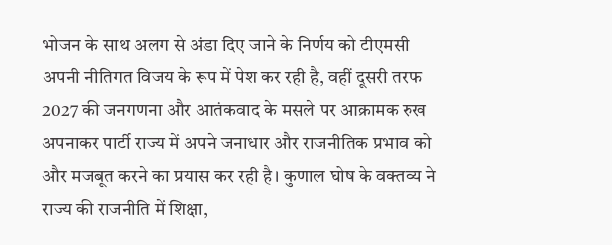भोजन के साथ अलग से अंडा दिए जाने के निर्णय को टीएमसी अपनी नीतिगत विजय के रूप में पेश कर रही है, वहीं दूसरी तरफ 2027 की जनगणना और आतंकवाद के मसले पर आक्रामक रुख अपनाकर पार्टी राज्य में अपने जनाधार और राजनीतिक प्रभाव को और मजबूत करने का प्रयास कर रही है। कुणाल घोष के वक्तव्य ने राज्य की राजनीति में शिक्षा,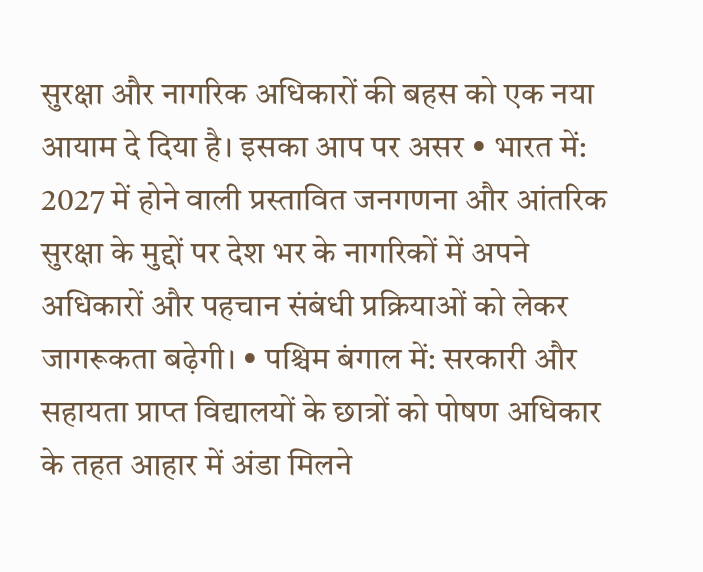सुरक्षा और नागरिक अधिकारों की बहस को एक नया आयाम दे दिया है। इसका आप पर असर • भारत में: 2027 में होने वाली प्रस्तावित जनगणना और आंतरिक सुरक्षा के मुद्दों पर देश भर के नागरिकों में अपने अधिकारों और पहचान संबंधी प्रक्रियाओं को लेकर जागरूकता बढ़ेगी। • पश्चिम बंगाल में: सरकारी और सहायता प्राप्त विद्यालयों के छात्रों को पोषण अधिकार के तहत आहार में अंडा मिलने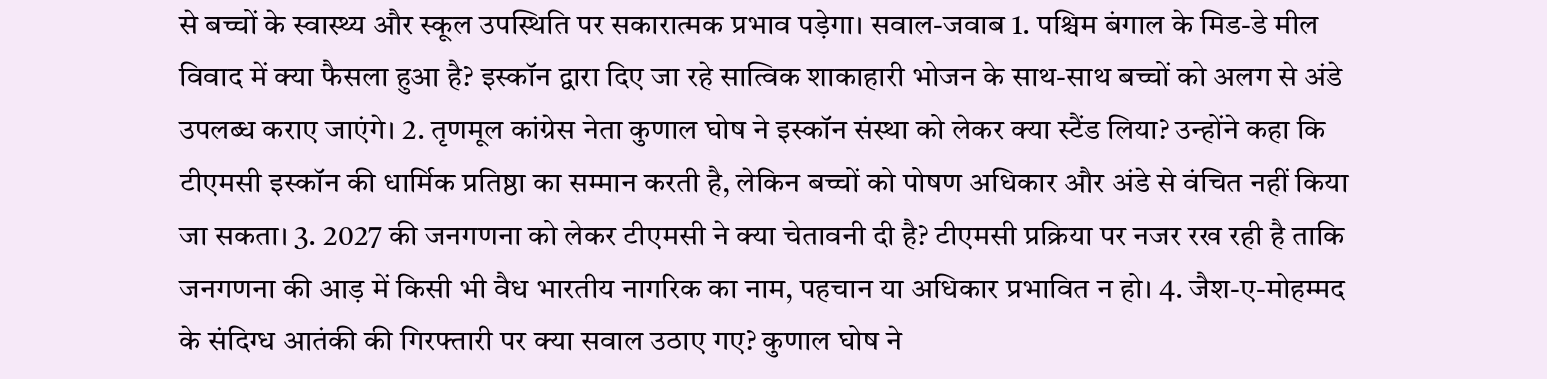से बच्चों के स्वास्थ्य और स्कूल उपस्थिति पर सकारात्मक प्रभाव पड़ेगा। सवाल-जवाब 1. पश्चिम बंगाल के मिड-डे मील विवाद में क्या फैसला हुआ है? इस्कॉन द्वारा दिए जा रहे सात्विक शाकाहारी भोजन के साथ-साथ बच्चों को अलग से अंडे उपलब्ध कराए जाएंगे। 2. तृणमूल कांग्रेस नेता कुणाल घोष ने इस्कॉन संस्था को लेकर क्या स्टैंड लिया? उन्होंने कहा कि टीएमसी इस्कॉन की धार्मिक प्रतिष्ठा का सम्मान करती है, लेकिन बच्चों को पोषण अधिकार और अंडे से वंचित नहीं किया जा सकता। 3. 2027 की जनगणना को लेकर टीएमसी ने क्या चेतावनी दी है? टीएमसी प्रक्रिया पर नजर रख रही है ताकि जनगणना की आड़ में किसी भी वैध भारतीय नागरिक का नाम, पहचान या अधिकार प्रभावित न हो। 4. जैश-ए-मोहम्मद के संदिग्ध आतंकी की गिरफ्तारी पर क्या सवाल उठाए गए? कुणाल घोष ने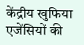केंद्रीय खुफिया एजेंसियों की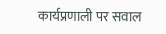कार्यप्रणाली पर सवाल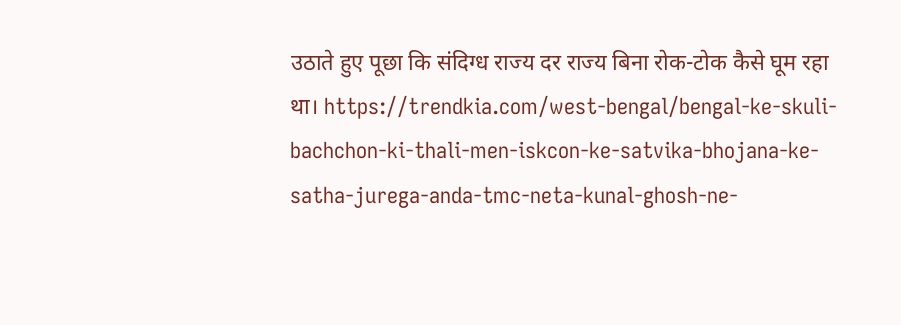उठाते हुए पूछा कि संदिग्ध राज्य दर राज्य बिना रोक-टोक कैसे घूम रहा था। https://trendkia.com/west-bengal/bengal-ke-skuli-bachchon-ki-thali-men-iskcon-ke-satvika-bhojana-ke-satha-jurega-anda-tmc-neta-kunal-ghosh-ne-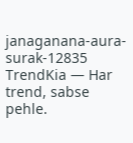janaganana-aura-surak-12835 TrendKia — Har trend, sabse pehle.